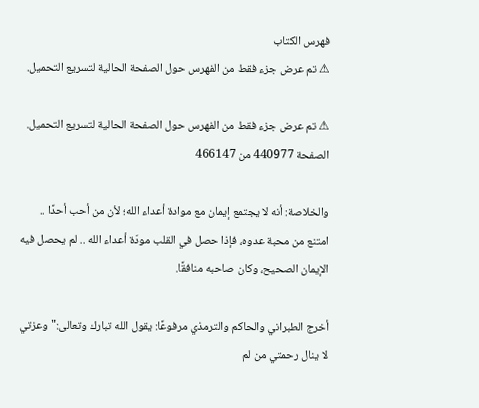فهرس الكتاب
⚠ تم عرض جزء فقط من الفهرس حول الصفحة الحالية لتسريع التحميل.

⚠ تم عرض جزء فقط من الفهرس حول الصفحة الحالية لتسريع التحميل.
الصفحة 440977 من 466147

والخلاصة: أنه لا يجتمع إيمان مع موادة أعداء الله؛ لأن من أحب أحدًا .. امتنع من محبة عدوه، فإذا حصل في القلب مودّة أعداء الله .. لم يحصل فيه الإيمان الصحيح، وكان صاحبه منافقًا.

أخرج الطبراني والحاكم والترمذي مرفوعًا: يقول الله تبارك وتعالى:"وعزتي لا ينال رحمتي من لم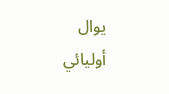يوال أوليائي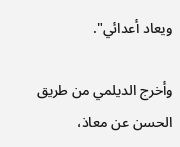ويعاد أعدائي".

وأخرج الديلمي من طريق الحسن عن معاذ،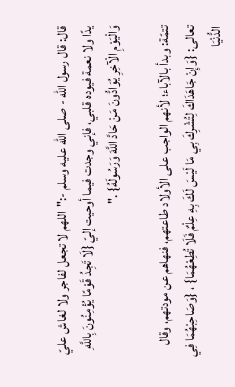قال: قال رسول الله - صلى الله عليه وسلم -:"اللهم لا تجعل لفاجر ولا لغاش عليّ يدًا ولا نعمة فيوده قلبي، فإني وجدت فيما أوحيت إليّ {لَا تَجِدُ قَوْمًا يُؤْمِنُونَ بِاللَّهِ وَالْيَوْمِ الْآخِرِ يُوَادُّونَ مَنْ حَادَّ اللَّهَ وَرَسُولَهُ} ."

تتمّة: وبدأ بالآباء؛ لأنهم الواجب على الأولاد طاعتهم، فنهاهم عن مودتهم، وقال تعالى: {وَإِنْ جَاهَدَاكَ لِتُشْرِكَ بِي مَا لَيْسَ لَكَ بِهِ عِلْمٌ فَلَا تُطِعْهُمَا} ، {وَصَاحِبْهُمَا فِي الدُّنْيَا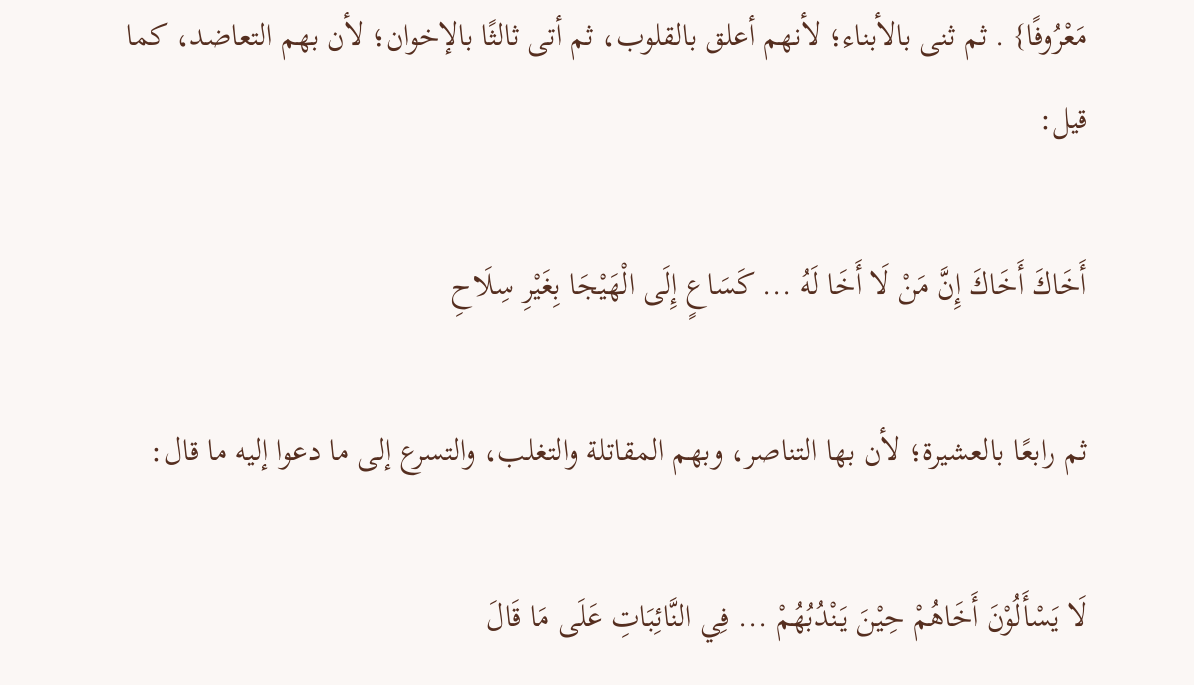مَعْرُوفًا} . ثم ثنى بالأبناء؛ لأنهم أعلق بالقلوب، ثم أتى ثالثًا بالإخوان؛ لأن بهم التعاضد، كما قيل:

أَخَاكَ أَخَاكَ إِنَّ مَنْ لَا أَخَا لَهُ ... كَسَاعٍ إِلَى الْهَيْجَا بِغَيْرِ سِلَاحِ

ثم رابعًا بالعشيرة؛ لأن بها التناصر، وبهم المقاتلة والتغلب، والتسرع إلى ما دعوا إليه ما قال:

لَا يَسْأَلُوْنَ أَخَاهُمْ حِيْنَ يَنْدُبُهُمْ ... فِي النَّائِبَاتِ عَلَى مَا قَالَ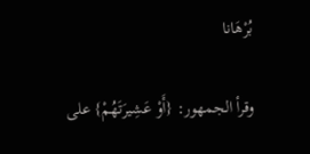بُرْهَانا

وقرأ الجمهور: {أَوْ عَشِيرَتَهُمْ} على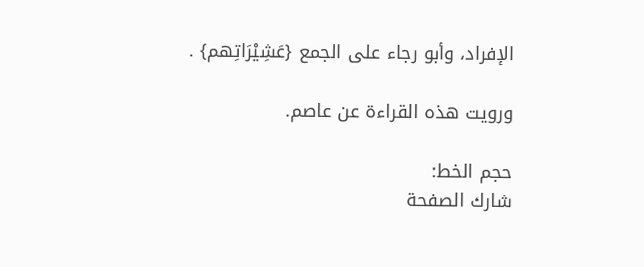الإفراد، وأبو رجاء على الجمع {عَشِيْرَاتِهم} .

ورويت هذه القراءة عن عاصم.

حجم الخط:
شارك الصفحة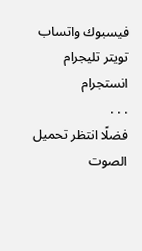فيسبوك واتساب تويتر تليجرام انستجرام
. . .
فضلًا انتظر تحميل الصوت